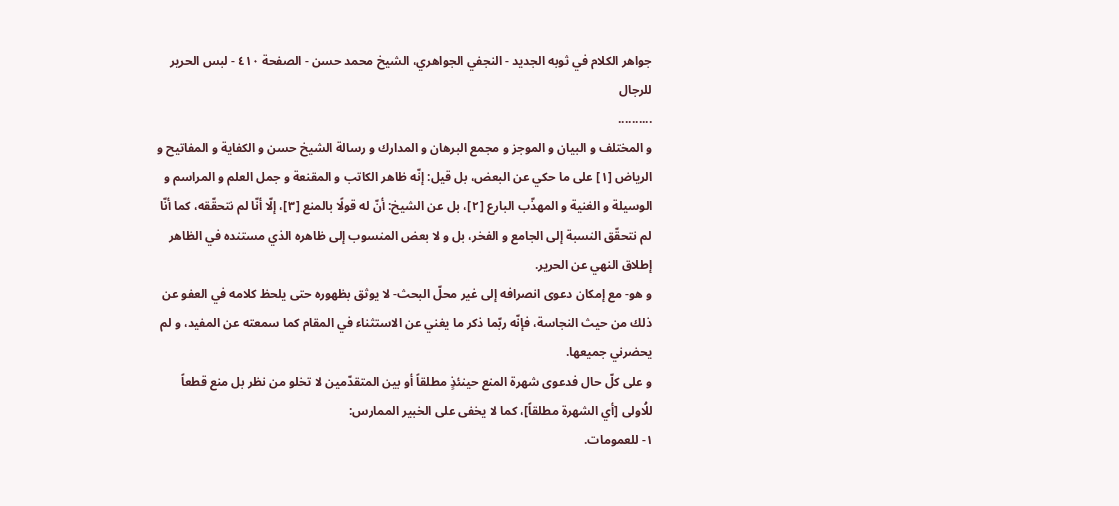جواهر الكلام في ثوبه الجديد - النجفي الجواهري، الشيخ محمد حسن - الصفحة ٤١٠ - لبس الحرير للرجال
..........
و المختلف و البيان و الموجز و مجمع البرهان و المدارك و رسالة الشيخ حسن و الكفاية و المفاتيح و الرياض [١] على ما حكي عن البعض، بل قيل: إنّه ظاهر الكاتب و المقنعة و جمل العلم و المراسم و الوسيلة و الغنية و المهذّب البارع [٢]، بل عن الشيخ: أنّ له قولًا بالمنع [٣]، إلّا أنّا لم نتحقّقه، كما أنّا لم نتحقّق النسبة إلى الجامع و الفخر، بل و لا بعض المنسوب إلى ظاهره الذي مستنده في الظاهر إطلاق النهي عن الحرير.
و هو- مع إمكان دعوى انصرافه إلى غير محلّ البحث- لا يوثق بظهوره حتى يلحظ كلامه في العفو عن ذلك من حيث النجاسة، فإنّه ربّما ذكر ما يغني عن الاستثناء في المقام كما سمعته عن المفيد، و لم يحضرني جميعها.
و على كلّ حال فدعوى شهرة المنع حينئذٍ مطلقاً أو بين المتقدّمين لا تخلو من نظر بل منع قطعاً للُاولى [أي الشهرة مطلقاً]، كما لا يخفى على الخبير الممارس:
١- للعمومات.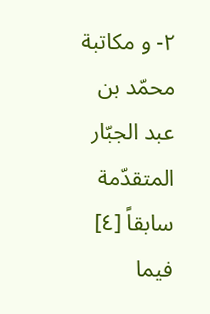٢- و مكاتبة محمّد بن عبد الجبّار المتقدّمة سابقاً [٤] فيما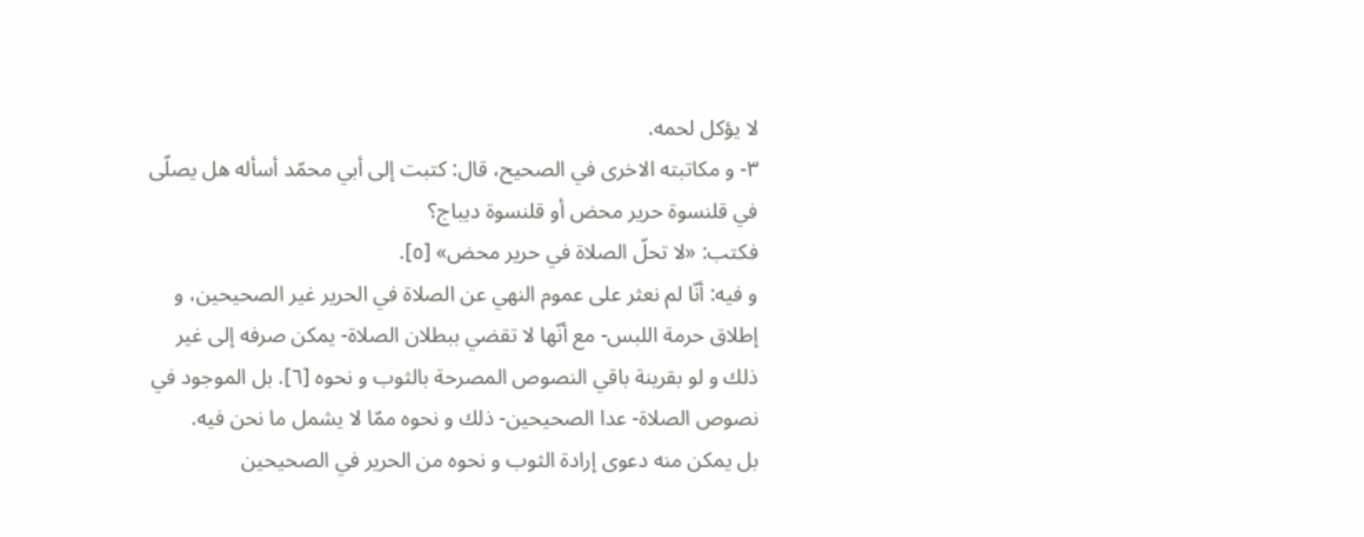لا يؤكل لحمه.
٣- و مكاتبته الاخرى في الصحيح، قال: كتبت إلى أبي محمّد أسأله هل يصلّى في قلنسوة حرير محض أو قلنسوة ديباج؟
فكتب: «لا تحلّ الصلاة في حرير محض» [٥].
و فيه: أنّا لم نعثر على عموم النهي عن الصلاة في الحرير غير الصحيحين، و إطلاق حرمة اللبس- مع أنّها لا تقضي ببطلان الصلاة- يمكن صرفه إلى غير ذلك و لو بقرينة باقي النصوص المصرحة بالثوب و نحوه [٦]. بل الموجود في نصوص الصلاة- عدا الصحيحين- ذلك و نحوه ممّا لا يشمل ما نحن فيه.
بل يمكن منه دعوى إرادة الثوب و نحوه من الحرير في الصحيحين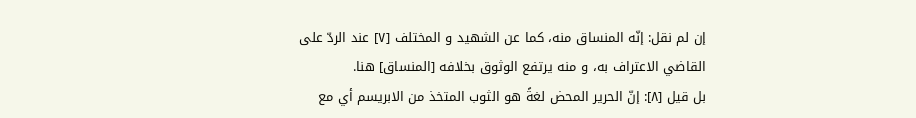إن لم نقل: إنّه المنساق منه، كما عن الشهيد و المختلف [٧] عند الردّ على القاضي الاعتراف به، و منه يرتفع الوثوق بخلافه [المنساق] هنا.
بل قيل [٨]: إنّ الحرير المحض لغةً هو الثوب المتخذ من الابريسم أي مع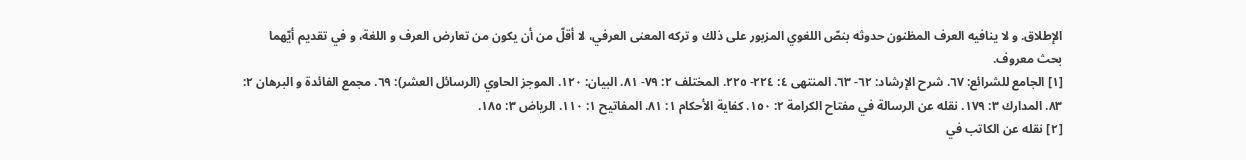الإطلاق. و لا ينافيه العرف المظنون حدوثه بنصّ اللغوي المزبور على ذلك و تركه المعنى العرفي، لا أقلّ من أن يكون من تعارض العرف و اللغة، و في تقديم أيّهما بحث معروف.
[١] الجامع للشرائع: ٦٧. شرح الإرشاد: ٦٢- ٦٣. المنتهى ٤: ٢٢٤- ٢٢٥. المختلف ٢: ٧٩- ٨١. البيان: ١٢٠. الموجز الحاوي (الرسائل العشر): ٦٩. مجمع الفائدة و البرهان ٢: ٨٣. المدارك ٣: ١٧٩. نقله عن الرسالة في مفتاح الكرامة ٢: ١٥٠. كفاية الأحكام ١: ٨١. المفاتيح ١: ١١٠. الرياض ٣: ١٨٥.
[٢] نقله عن الكاتب في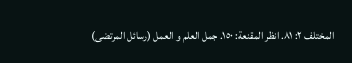المختلف ٢: ٨١. انظر المقنعة: ١٥٠. جمل العلم و العمل (رسائل المرتضى)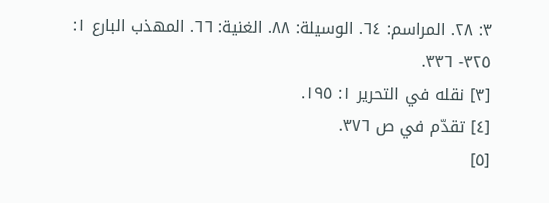٣: ٢٨. المراسم: ٦٤. الوسيلة: ٨٨. الغنية: ٦٦. المهذب البارع ١: ٣٢٥- ٣٣٦.
[٣] نقله في التحرير ١: ١٩٥.
[٤] تقدّم في ص ٣٧٦.
[٥]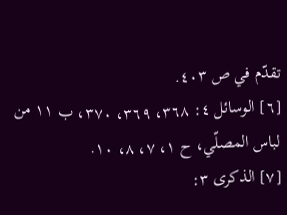تقدّم في ص ٤٠٣.
[٦] الوسائل ٤: ٣٦٨، ٣٦٩، ٣٧٠، ب ١١ من لباس المصلّي، ح ١، ٧، ٨، ١٠.
[٧] الذكرى ٣: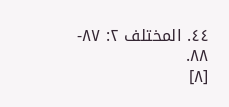٤٤. المختلف ٢: ٨٧- ٨٨.
[٨]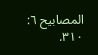المصابيح ٦: ٣١٠.